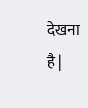देखना है |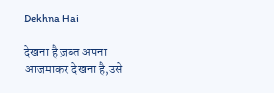Dekhna Hai

देखना है ज़ब्त अपना आजमाकर देखना है,उसे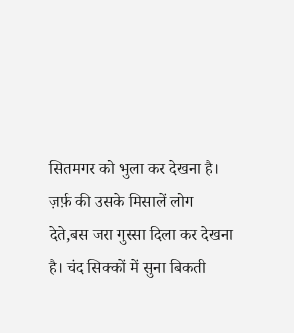सितमगर को भुला कर देखना है। ज़र्फ़ की उसके मिसालें लोग देते,बस जरा गुस्सा दिला कर देखना है। चंद सिक्कों में सुना बिकती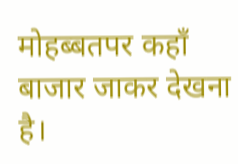मोहब्बतपर कहॉं बाजार जाकर देखना है।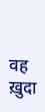वह ख़ुदा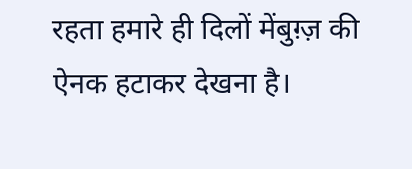रहता हमारे ही दिलों मेंबुग़्ज़ की ऐनक हटाकर देखना है।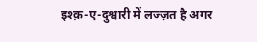इश्क़-ए-दुश्वारी में लज्ज़त है अगर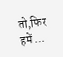तो,फिर हमें …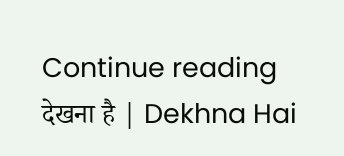Continue reading देखना है | Dekhna Hai